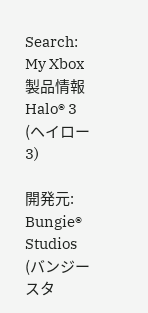Search:
My Xbox
製品情報
Halo® 3 (ヘイロー 3)

開発元: Bungie® Studios (バンジースタ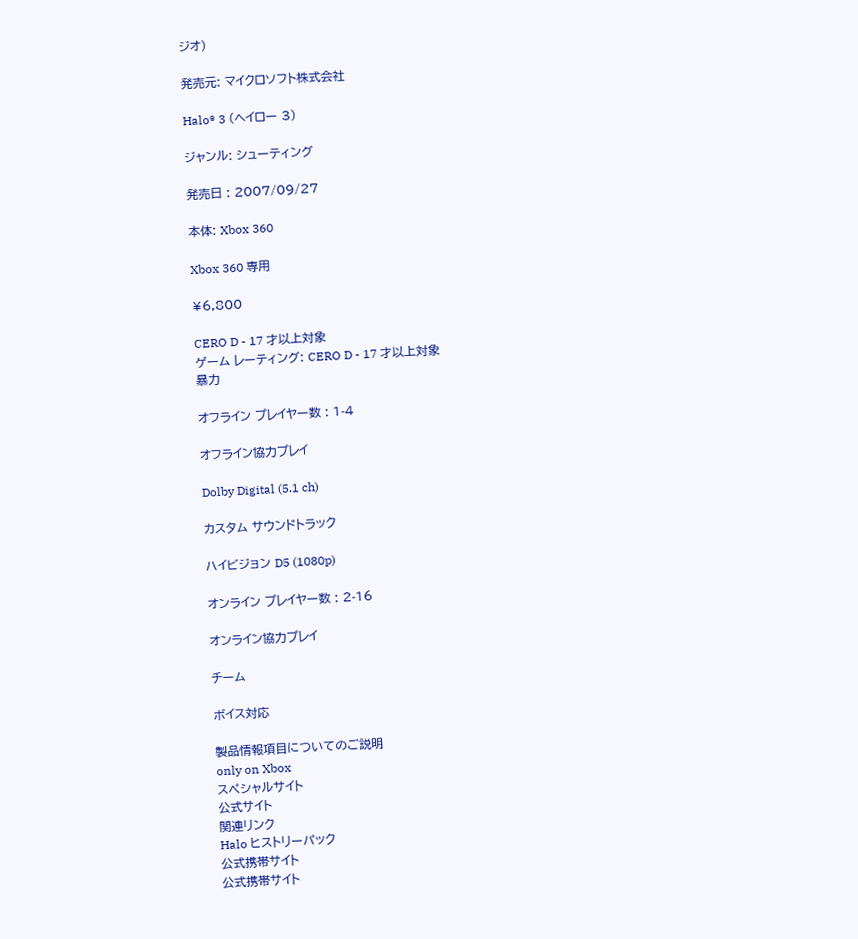ジオ)

発売元: マイクロソフト株式会社

Halo® 3 (ヘイロー 3)

ジャンル: シューティング

発売日 : 2007/09/27

本体: Xbox 360

Xbox 360 専用

¥6,800

CERO D - 17 才以上対象
ゲーム レーティング: CERO D - 17 才以上対象
暴力

オフライン プレイヤー数 : 1-4

オフライン協力プレイ

Dolby Digital (5.1 ch)

カスタム サウンドトラック

ハイビジョン D5 (1080p)

オンライン プレイヤー数 : 2-16

オンライン協力プレイ

チーム

ボイス対応

製品情報項目についてのご説明
only on Xbox
スペシャルサイト
公式サイト
関連リンク
Halo ヒストリーパック
公式携帯サイト
公式携帯サイト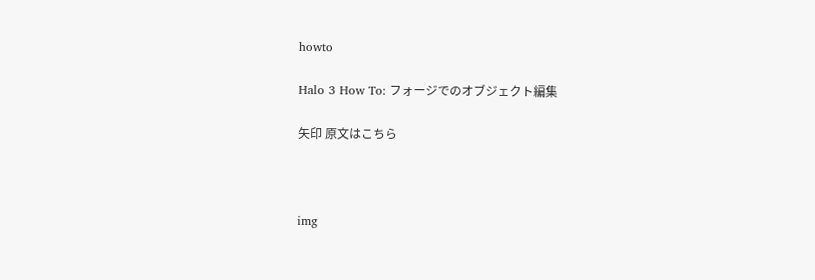howto

Halo 3 How To: フォージでのオブジェクト編集

矢印 原文はこちら



img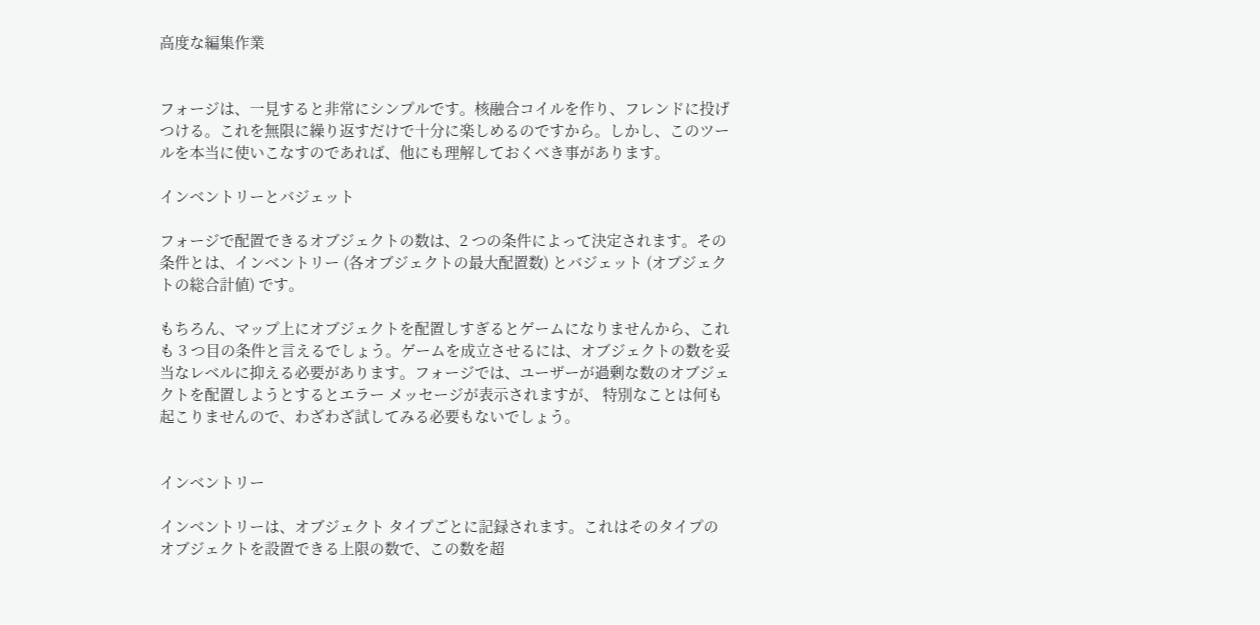高度な編集作業


フォージは、一見すると非常にシンプルです。核融合コイルを作り、フレンドに投げつける。これを無限に繰り返すだけで十分に楽しめるのですから。しかし、このツールを本当に使いこなすのであれば、他にも理解しておくべき事があります。

インベントリーとバジェット

フォージで配置できるオブジェクトの数は、2 つの条件によって決定されます。その条件とは、インベントリー (各オブジェクトの最大配置数) とバジェット (オブジェクトの総合計値) です。

もちろん、マップ上にオブジェクトを配置しすぎるとゲームになりませんから、これも 3 つ目の条件と言えるでしょう。ゲームを成立させるには、オブジェクトの数を妥当なレベルに抑える必要があります。フォージでは、ユーザーが過剰な数のオブジェクトを配置しようとするとエラー メッセージが表示されますが、 特別なことは何も起こりませんので、わざわざ試してみる必要もないでしょう。


インベントリー

インベントリーは、オブジェクト タイプごとに記録されます。これはそのタイプのオブジェクトを設置できる上限の数で、この数を超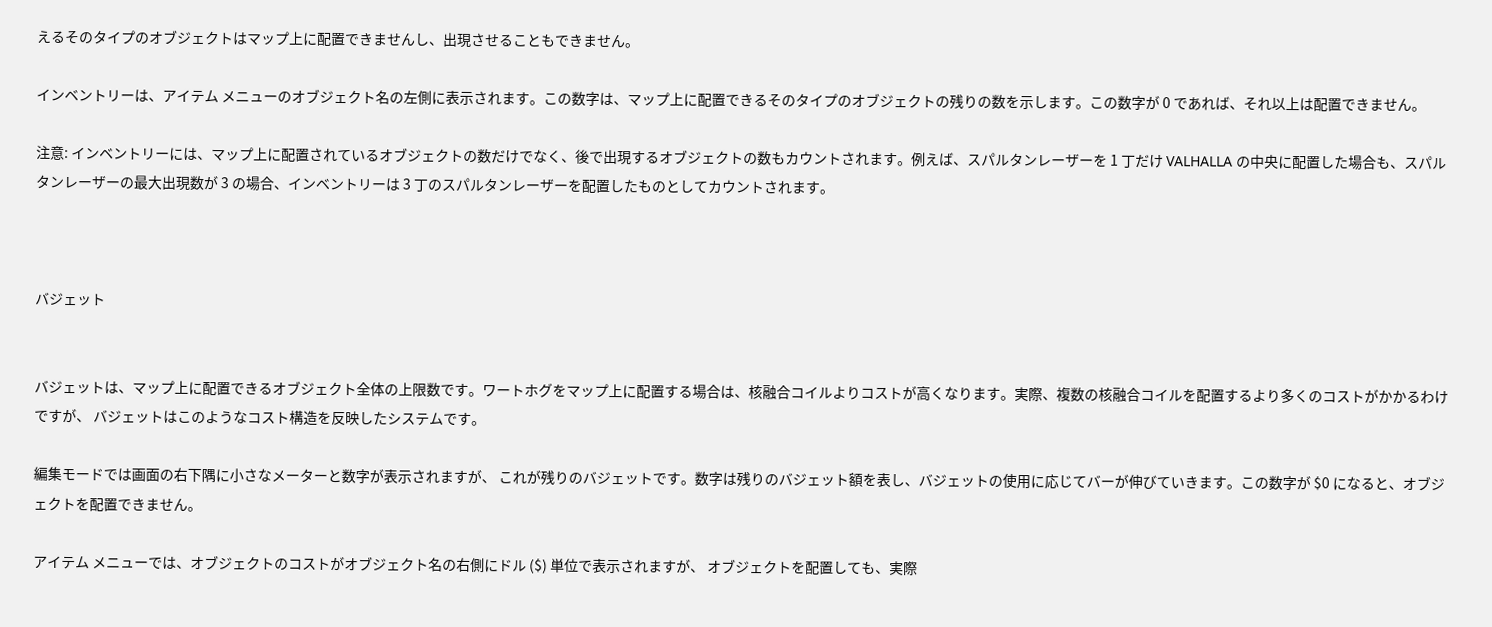えるそのタイプのオブジェクトはマップ上に配置できませんし、出現させることもできません。

インベントリーは、アイテム メニューのオブジェクト名の左側に表示されます。この数字は、マップ上に配置できるそのタイプのオブジェクトの残りの数を示します。この数字が 0 であれば、それ以上は配置できません。

注意: インベントリーには、マップ上に配置されているオブジェクトの数だけでなく、後で出現するオブジェクトの数もカウントされます。例えば、スパルタンレーザーを 1 丁だけ VALHALLA の中央に配置した場合も、スパルタンレーザーの最大出現数が 3 の場合、インベントリーは 3 丁のスパルタンレーザーを配置したものとしてカウントされます。



バジェット


バジェットは、マップ上に配置できるオブジェクト全体の上限数です。ワートホグをマップ上に配置する場合は、核融合コイルよりコストが高くなります。実際、複数の核融合コイルを配置するより多くのコストがかかるわけですが、 バジェットはこのようなコスト構造を反映したシステムです。

編集モードでは画面の右下隅に小さなメーターと数字が表示されますが、 これが残りのバジェットです。数字は残りのバジェット額を表し、バジェットの使用に応じてバーが伸びていきます。この数字が $0 になると、オブジェクトを配置できません。

アイテム メニューでは、オブジェクトのコストがオブジェクト名の右側にドル ($) 単位で表示されますが、 オブジェクトを配置しても、実際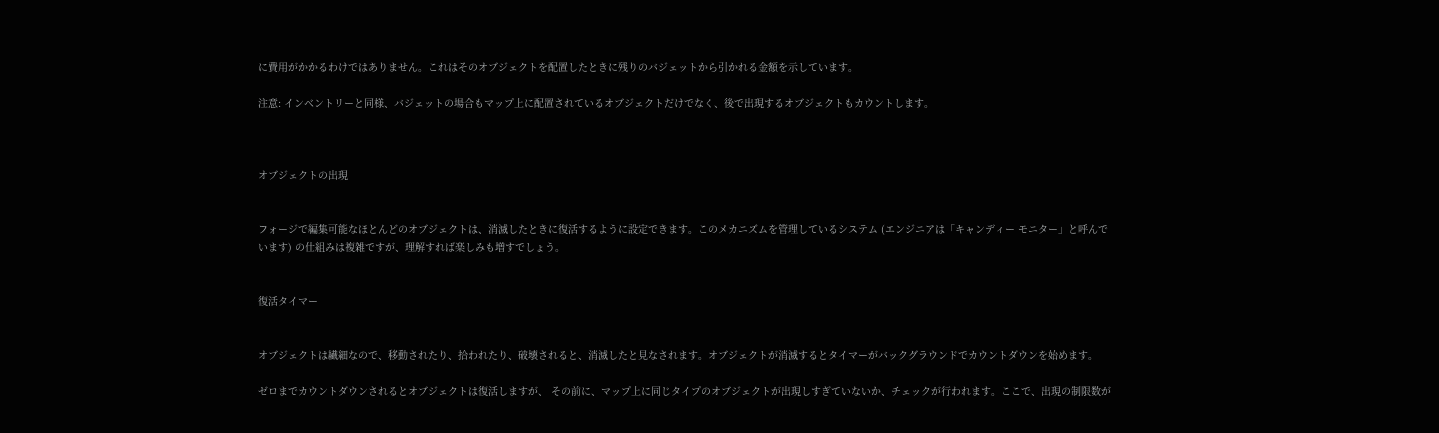に費用がかかるわけではありません。これはそのオブジェクトを配置したときに残りのバジェットから引かれる金額を示しています。

注意: インベントリーと同様、バジェットの場合もマップ上に配置されているオブジェクトだけでなく、後で出現するオブジェクトもカウントします。



オブジェクトの出現


フォージで編集可能なほとんどのオブジェクトは、消滅したときに復活するように設定できます。このメカニズムを管理しているシステム (エンジニアは「キャンディー モニター」と呼んでいます) の仕組みは複雑ですが、理解すれば楽しみも増すでしょう。


復活タイマー


オブジェクトは繊細なので、移動されたり、拾われたり、破壊されると、消滅したと見なされます。オブジェクトが消滅するとタイマーがバックグラウンドでカウントダウンを始めます。

ゼロまでカウントダウンされるとオブジェクトは復活しますが、 その前に、マップ上に同じタイプのオブジェクトが出現しすぎていないか、チェックが行われます。ここで、出現の制限数が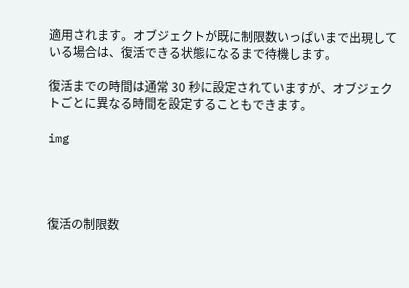適用されます。オブジェクトが既に制限数いっぱいまで出現している場合は、復活できる状態になるまで待機します。

復活までの時間は通常 30 秒に設定されていますが、オブジェクトごとに異なる時間を設定することもできます。

img




復活の制限数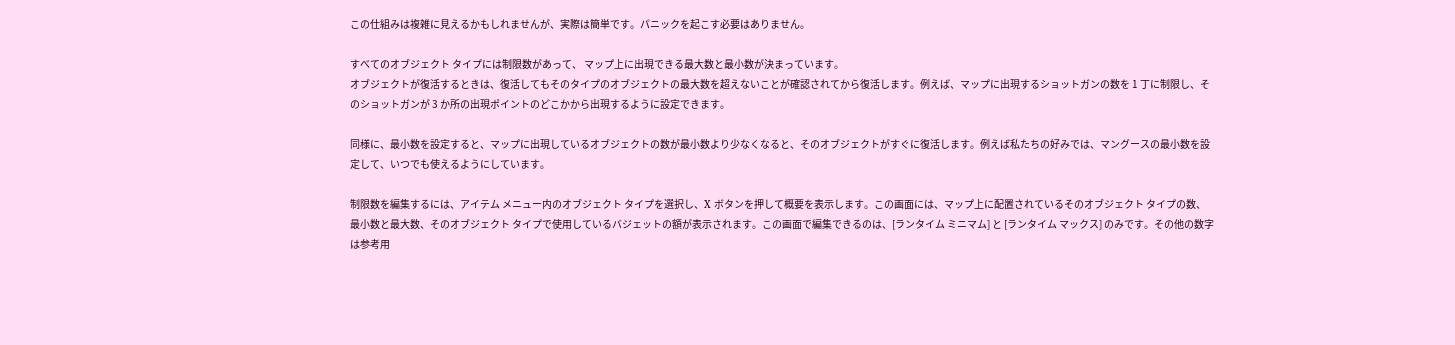この仕組みは複雑に見えるかもしれませんが、実際は簡単です。パニックを起こす必要はありません。

すべてのオブジェクト タイプには制限数があって、 マップ上に出現できる最大数と最小数が決まっています。
オブジェクトが復活するときは、復活してもそのタイプのオブジェクトの最大数を超えないことが確認されてから復活します。例えば、マップに出現するショットガンの数を 1 丁に制限し、そのショットガンが 3 か所の出現ポイントのどこかから出現するように設定できます。

同様に、最小数を設定すると、マップに出現しているオブジェクトの数が最小数より少なくなると、そのオブジェクトがすぐに復活します。例えば私たちの好みでは、マングースの最小数を設定して、いつでも使えるようにしています。

制限数を編集するには、アイテム メニュー内のオブジェクト タイプを選択し、X ボタンを押して概要を表示します。この画面には、マップ上に配置されているそのオブジェクト タイプの数、最小数と最大数、そのオブジェクト タイプで使用しているバジェットの額が表示されます。この画面で編集できるのは、[ランタイム ミニマム] と [ランタイム マックス] のみです。その他の数字は参考用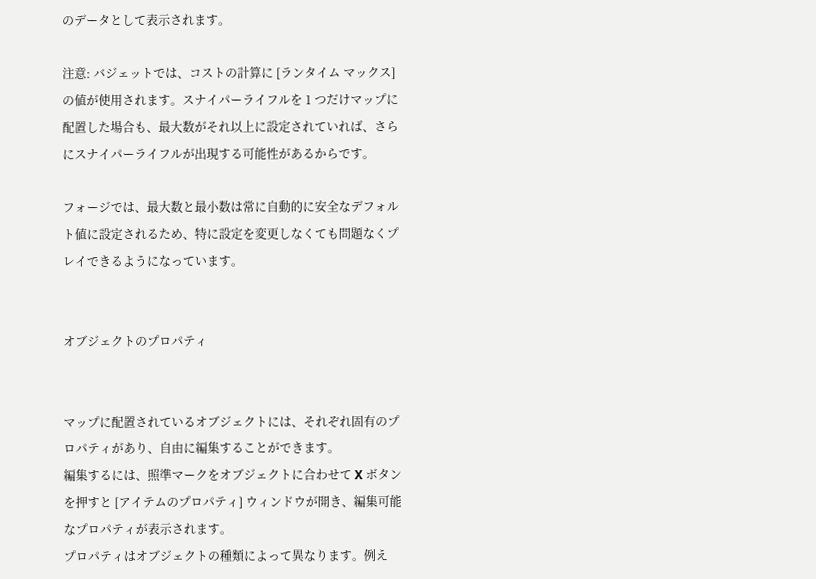のデータとして表示されます。

注意: バジェットでは、コストの計算に [ランタイム マックス] の値が使用されます。スナイパーライフルを 1 つだけマップに配置した場合も、最大数がそれ以上に設定されていれば、さらにスナイパーライフルが出現する可能性があるからです。

フォージでは、最大数と最小数は常に自動的に安全なデフォルト値に設定されるため、特に設定を変更しなくても問題なくプレイできるようになっています。


オブジェクトのプロパティ


マップに配置されているオブジェクトには、それぞれ固有のプロパティがあり、自由に編集することができます。
編集するには、照準マークをオブジェクトに合わせて X ボタンを押すと [アイテムのプロパティ] ウィンドウが開き、編集可能なプロパティが表示されます。
プロパティはオブジェクトの種類によって異なります。例え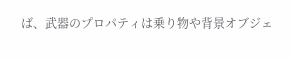ば、武器のプロパティは乗り物や背景オブジェ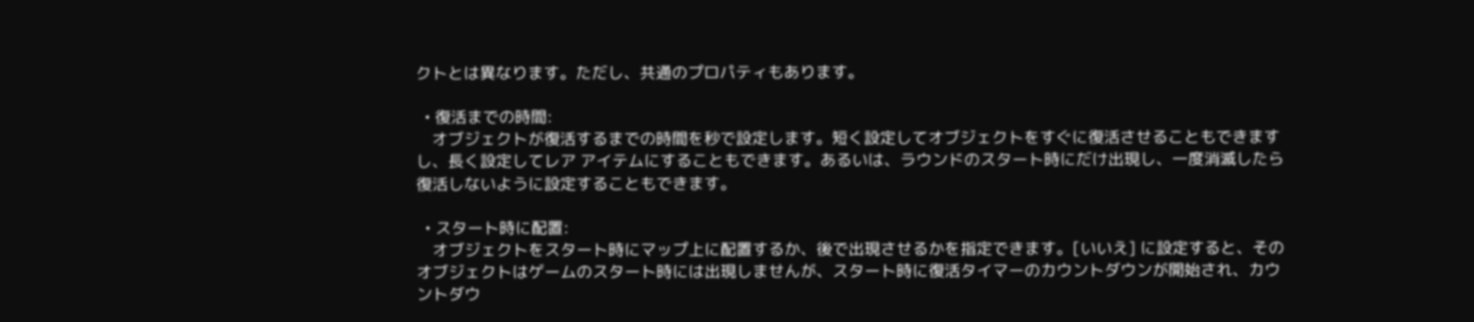クトとは異なります。ただし、共通のプロパティもあります。

  • 復活までの時間:
    オブジェクトが復活するまでの時間を秒で設定します。短く設定してオブジェクトをすぐに復活させることもできますし、長く設定してレア アイテムにすることもできます。あるいは、ラウンドのスタート時にだけ出現し、一度消滅したら復活しないように設定することもできます。

  • スタート時に配置:
    オブジェクトをスタート時にマップ上に配置するか、後で出現させるかを指定できます。[いいえ] に設定すると、そのオブジェクトはゲームのスタート時には出現しませんが、スタート時に復活タイマーのカウントダウンが開始され、カウントダウ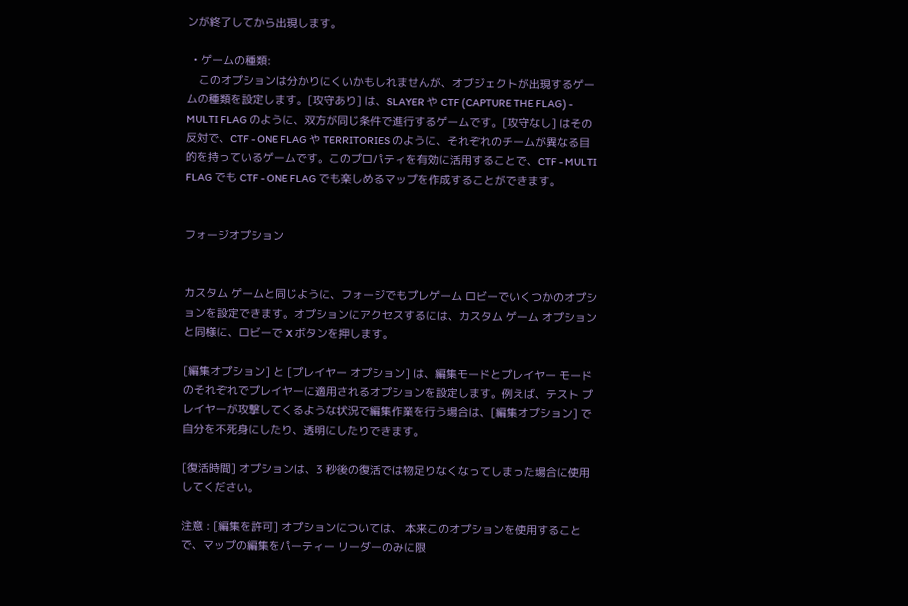ンが終了してから出現します。

  • ゲームの種類:
    このオプションは分かりにくいかもしれませんが、オブジェクトが出現するゲームの種類を設定します。[攻守あり] は、SLAYER や CTF (CAPTURE THE FLAG) - MULTI FLAG のように、双方が同じ条件で進行するゲームです。[攻守なし] はその反対で、CTF - ONE FLAG や TERRITORIES のように、それぞれのチームが異なる目的を持っているゲームです。このプロパティを有効に活用することで、CTF - MULTI FLAG でも CTF - ONE FLAG でも楽しめるマップを作成することができます。


フォージオプション


カスタム ゲームと同じように、フォージでもプレゲーム ロビーでいくつかのオプションを設定できます。オプションにアクセスするには、カスタム ゲーム オプションと同様に、ロビーで X ボタンを押します。

[編集オプション] と [プレイヤー オプション] は、編集モードとプレイヤー モードのそれぞれでプレイヤーに適用されるオプションを設定します。例えば、テスト プレイヤーが攻撃してくるような状況で編集作業を行う場合は、[編集オプション] で自分を不死身にしたり、透明にしたりできます。

[復活時間] オプションは、3 秒後の復活では物足りなくなってしまった場合に使用してください。

注意 : [編集を許可] オプションについては、 本来このオプションを使用することで、マップの編集をパーティー リーダーのみに限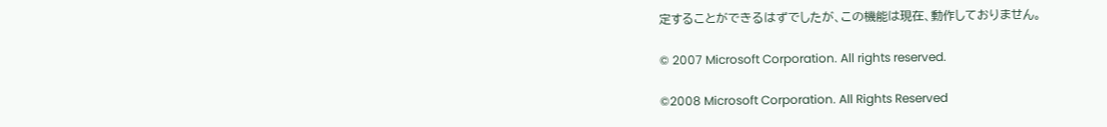定することができるはずでしたが、この機能は現在、動作しておりません。

© 2007 Microsoft Corporation. All rights reserved.

©2008 Microsoft Corporation. All Rights Reserved